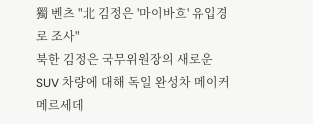獨 벤츠 "北 김정은 '마이바흐' 유입경로 조사"
북한 김정은 국무위원장의 새로운 SUV 차량에 대해 독일 완성차 메이커 메르세데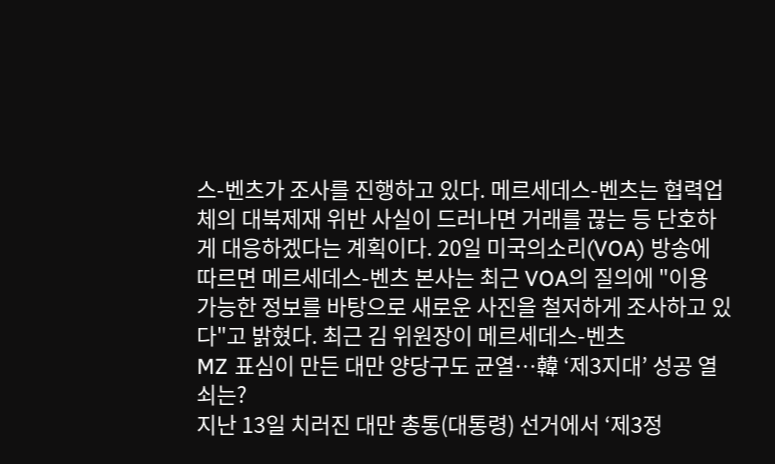스-벤츠가 조사를 진행하고 있다. 메르세데스-벤츠는 협력업체의 대북제재 위반 사실이 드러나면 거래를 끊는 등 단호하게 대응하겠다는 계획이다. 20일 미국의소리(VOA) 방송에 따르면 메르세데스-벤츠 본사는 최근 VOA의 질의에 "이용 가능한 정보를 바탕으로 새로운 사진을 철저하게 조사하고 있다"고 밝혔다. 최근 김 위원장이 메르세데스-벤츠
MZ 표심이 만든 대만 양당구도 균열…韓 ‘제3지대’ 성공 열쇠는?
지난 13일 치러진 대만 총통(대통령) 선거에서 ‘제3정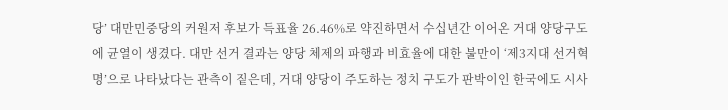당’ 대만민중당의 커원저 후보가 득표율 26.46%로 약진하면서 수십년간 이어온 거대 양당구도에 균열이 생겼다. 대만 선거 결과는 양당 체제의 파행과 비효율에 대한 불만이 ‘제3지대 선거혁명’으로 나타났다는 관측이 짙은데, 거대 양당이 주도하는 정치 구도가 판박이인 한국에도 시사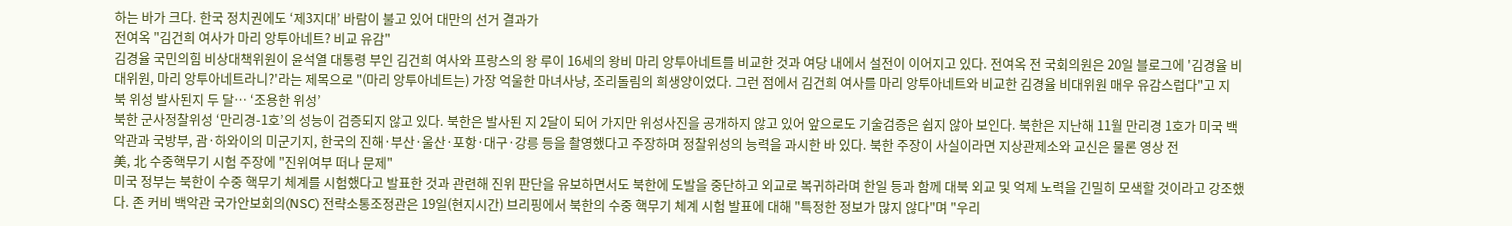하는 바가 크다. 한국 정치권에도 ‘제3지대’ 바람이 불고 있어 대만의 선거 결과가
전여옥 "김건희 여사가 마리 앙투아네트? 비교 유감"
김경율 국민의힘 비상대책위원이 윤석열 대통령 부인 김건희 여사와 프랑스의 왕 루이 16세의 왕비 마리 앙투아네트를 비교한 것과 여당 내에서 설전이 이어지고 있다. 전여옥 전 국회의원은 20일 블로그에 '김경율 비대위원, 마리 앙투아네트라니?'라는 제목으로 "(마리 앙투아네트는) 가장 억울한 마녀사냥, 조리돌림의 희생양이었다. 그런 점에서 김건희 여사를 마리 앙투아네트와 비교한 김경율 비대위원 매우 유감스럽다"고 지
북 위성 발사된지 두 달… ‘조용한 위성’
북한 군사정찰위성 ‘만리경-1호’의 성능이 검증되지 않고 있다. 북한은 발사된 지 2달이 되어 가지만 위성사진을 공개하지 않고 있어 앞으로도 기술검증은 쉽지 않아 보인다. 북한은 지난해 11월 만리경 1호가 미국 백악관과 국방부, 괌·하와이의 미군기지, 한국의 진해·부산·울산·포항·대구·강릉 등을 촬영했다고 주장하며 정찰위성의 능력을 과시한 바 있다. 북한 주장이 사실이라면 지상관제소와 교신은 물론 영상 전
美, 北 수중핵무기 시험 주장에 "진위여부 떠나 문제"
미국 정부는 북한이 수중 핵무기 체계를 시험했다고 발표한 것과 관련해 진위 판단을 유보하면서도 북한에 도발을 중단하고 외교로 복귀하라며 한일 등과 함께 대북 외교 및 억제 노력을 긴밀히 모색할 것이라고 강조했다. 존 커비 백악관 국가안보회의(NSC) 전략소통조정관은 19일(현지시간) 브리핑에서 북한의 수중 핵무기 체계 시험 발표에 대해 "특정한 정보가 많지 않다"며 "우리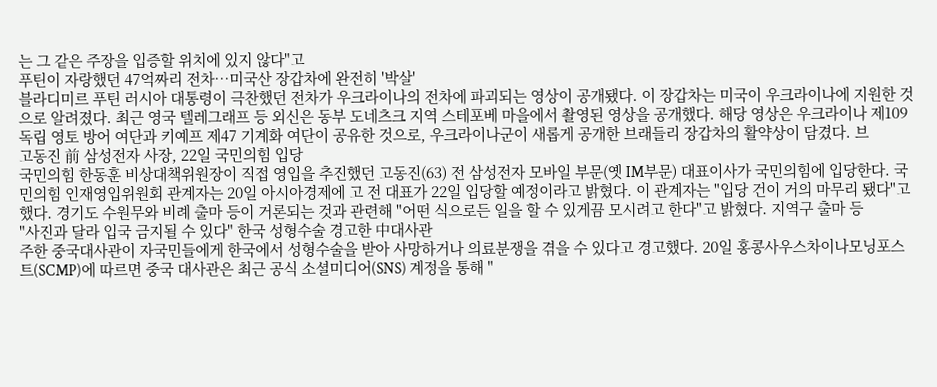는 그 같은 주장을 입증할 위치에 있지 않다"고
푸틴이 자랑했던 47억짜리 전차…미국산 장갑차에 완전히 '박살'
블라디미르 푸틴 러시아 대통령이 극찬했던 전차가 우크라이나의 전차에 파괴되는 영상이 공개됐다. 이 장갑차는 미국이 우크라이나에 지원한 것으로 알려졌다. 최근 영국 텔레그래프 등 외신은 동부 도네츠크 지역 스테포베 마을에서 촬영된 영상을 공개했다. 해당 영상은 우크라이나 제109 독립 영토 방어 여단과 키예프 제47 기계화 여단이 공유한 것으로, 우크라이나군이 새롭게 공개한 브래들리 장갑차의 활약상이 담겼다. 브
고동진 前 삼성전자 사장, 22일 국민의힘 입당
국민의힘 한동훈 비상대책위원장이 직접 영입을 추진했던 고동진(63) 전 삼성전자 모바일 부문(옛 IM부문) 대표이사가 국민의힘에 입당한다. 국민의힘 인재영입위원회 관계자는 20일 아시아경제에 고 전 대표가 22일 입당할 예정이라고 밝혔다. 이 관계자는 "입당 건이 거의 마무리 됐다"고 했다. 경기도 수원무와 비례 출마 등이 거론되는 것과 관련해 "어떤 식으로든 일을 할 수 있게끔 모시려고 한다"고 밝혔다. 지역구 출마 등
"사진과 달라 입국 금지될 수 있다" 한국 성형수술 경고한 中대사관
주한 중국대사관이 자국민들에게 한국에서 성형수술을 받아 사망하거나 의료분쟁을 겪을 수 있다고 경고했다. 20일 홍콩사우스차이나모닝포스트(SCMP)에 따르면 중국 대사관은 최근 공식 소셜미디어(SNS) 계정을 통해 "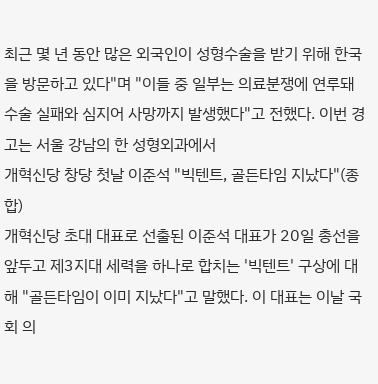최근 몇 년 동안 많은 외국인이 성형수술을 받기 위해 한국을 방문하고 있다"며 "이들 중 일부는 의료분쟁에 연루돼 수술 실패와 심지어 사망까지 발생했다"고 전했다. 이번 경고는 서울 강남의 한 성형외과에서
개혁신당 창당 첫날 이준석 "빅텐트, 골든타임 지났다"(종합)
개혁신당 초대 대표로 선출된 이준석 대표가 20일 총선을 앞두고 제3지대 세력을 하나로 합치는 '빅텐트' 구상에 대해 "골든타임이 이미 지났다"고 말했다. 이 대표는 이날 국회 의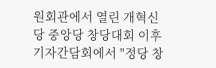원회관에서 열린 개혁신당 중앙당 창당대회 이후 기자간담회에서 "정당 창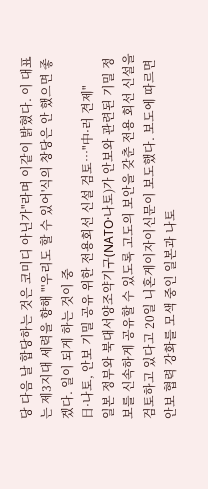당 다음 날 합당하는 것은 코미디 아닌가"라며 이같이 밝혔다. 이 대표는 제3지대 세력을 향해 "'우리도 할 수 있어'식의 창당은 안 했으면 좋겠다. 일이 되게 하는 것이 중
日·나토, 안보 기밀 공유 위한 전용회선 신설 검토…"中·러 견제"
일본 정부와 북대서양조약기구(NATO·나토)가 안보와 관련된 기밀 정보를 신속하게 공유할 수 있도록 고도의 보안을 갖춘 전용 회선 신설을 검토하고 있다고 20일 니혼게이자이신문이 보도했다. 보도에 따르면 안보 협력 강화를 모색 중인 일본과 나토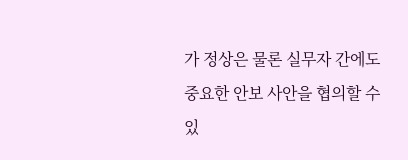가 정상은 물론 실무자 간에도 중요한 안보 사안을 협의할 수 있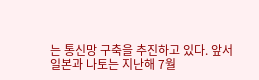는 통신망 구축을 추진하고 있다. 앞서 일본과 나토는 지난해 7월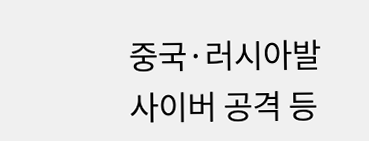중국·러시아발 사이버 공격 등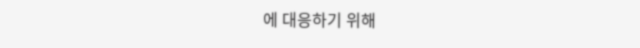에 대응하기 위해